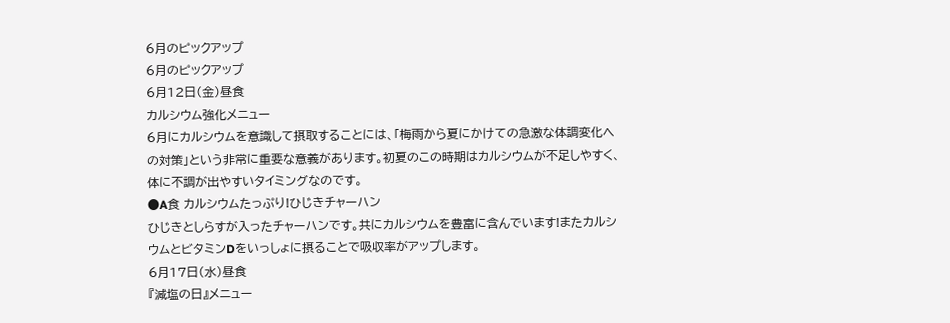6月のピックアップ
6月のピックアップ
6月12日(金)昼食
カルシウム強化メニュー
6月にカルシウムを意識して摂取することには、「梅雨から夏にかけての急激な体調変化への対策」という非常に重要な意義があります。初夏のこの時期はカルシウムが不足しやすく、体に不調が出やすいタイミングなのです。
●A食 カルシウムたっぷり!ひじきチャーハン
ひじきとしらすが入ったチャーハンです。共にカルシウムを豊富に含んでいます!またカルシウムとビタミンDをいっしょに摂ることで吸収率がアップします。
6月17日(水)昼食
『減塩の日』メニュー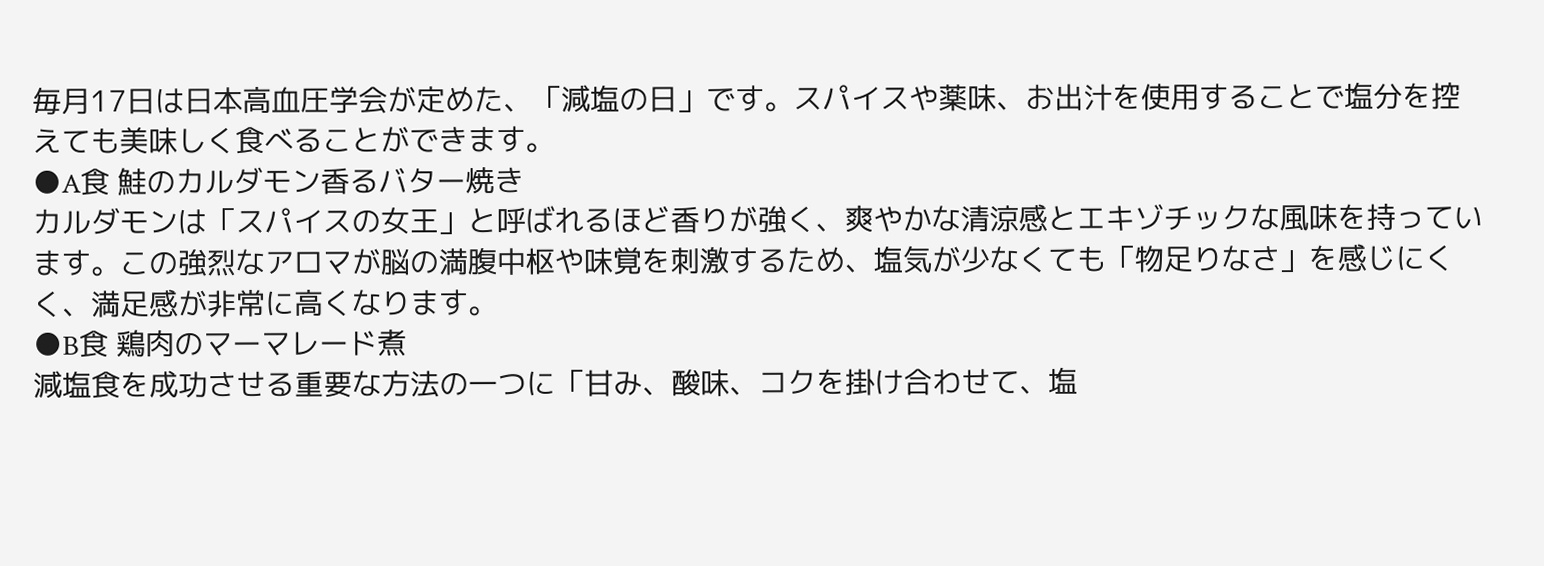毎月17日は日本高血圧学会が定めた、「減塩の日」です。スパイスや薬味、お出汁を使用することで塩分を控えても美味しく食べることができます。
●A食 鮭のカルダモン香るバター焼き
カルダモンは「スパイスの女王」と呼ばれるほど香りが強く、爽やかな清涼感とエキゾチックな風味を持っています。この強烈なアロマが脳の満腹中枢や味覚を刺激するため、塩気が少なくても「物足りなさ」を感じにくく、満足感が非常に高くなります。
●B食 鶏肉のマーマレード煮
減塩食を成功させる重要な方法の一つに「甘み、酸味、コクを掛け合わせて、塩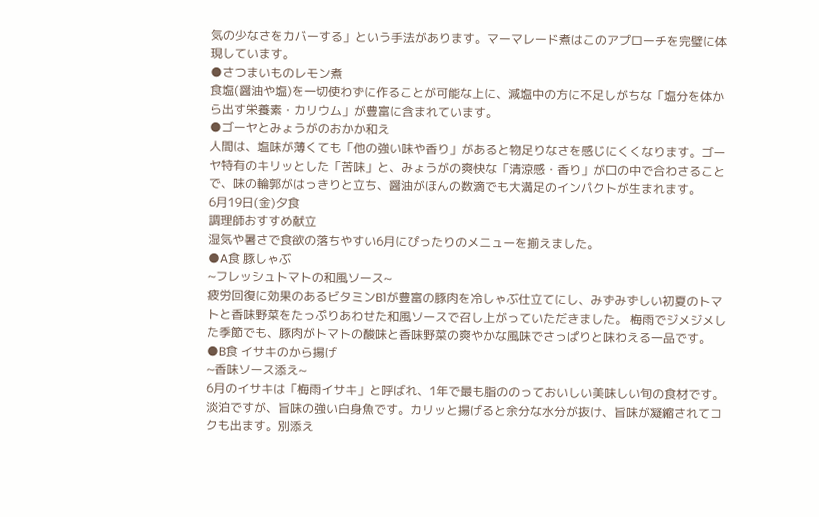気の少なさをカバーする」という手法があります。マーマレード煮はこのアプローチを完璧に体現しています。
●さつまいものレモン煮
食塩(醤油や塩)を一切使わずに作ることが可能な上に、減塩中の方に不足しがちな「塩分を体から出す栄養素・カリウム」が豊富に含まれています。
●ゴーヤとみょうがのおかか和え
人間は、塩味が薄くても「他の強い味や香り」があると物足りなさを感じにくくなります。ゴーヤ特有のキリッとした「苦味」と、みょうがの爽快な「清涼感・香り」が口の中で合わさることで、味の輪郭がはっきりと立ち、醤油がほんの数滴でも大満足のインパクトが生まれます。
6月19日(金)夕食
調理師おすすめ献立
湿気や暑さで食欲の落ちやすい6月にぴったりのメニューを揃えました。
●A食 豚しゃぶ
~フレッシュトマトの和風ソース~
疲労回復に効果のあるビタミンB1が豊富の豚肉を冷しゃぶ仕立てにし、みずみずしい初夏のトマトと香味野菜をたっぷりあわせた和風ソースで召し上がっていただきました。 梅雨でジメジメした季節でも、豚肉がトマトの酸味と香味野菜の爽やかな風味でさっぱりと味わえる一品です。
●B食 イサキのから揚げ
~香味ソース添え~
6月のイサキは「梅雨イサキ」と呼ばれ、1年で最も脂ののっておいしい美味しい旬の食材です。淡泊ですが、旨味の強い白身魚です。カリッと揚げると余分な水分が抜け、旨味が凝縮されてコクも出ます。別添え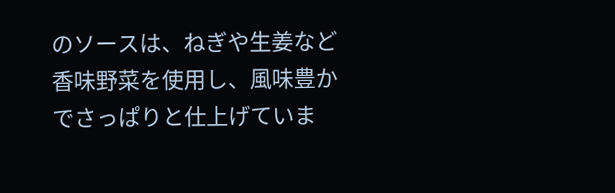のソースは、ねぎや生姜など香味野菜を使用し、風味豊かでさっぱりと仕上げていま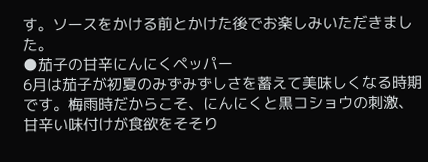す。ソースをかける前とかけた後でお楽しみいただきました。
●茄子の甘辛にんにくペッパー
6月は茄子が初夏のみずみずしさを蓄えて美味しくなる時期です。梅雨時だからこそ、にんにくと黒コショウの刺激、甘辛い味付けが食欲をそそり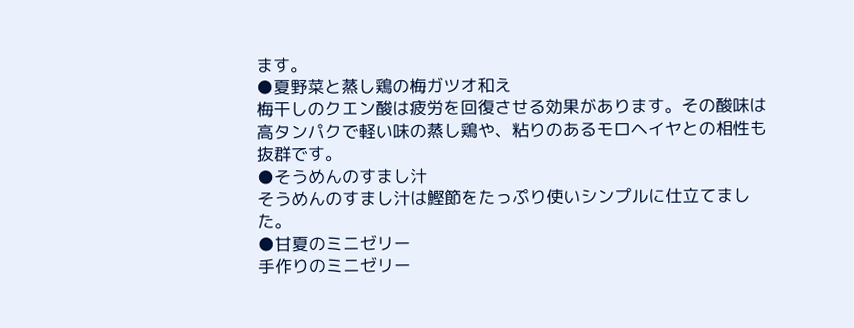ます。
●夏野菜と蒸し鶏の梅ガツオ和え
梅干しのクエン酸は疲労を回復させる効果があります。その酸味は高タンパクで軽い味の蒸し鶏や、粘りのあるモロヘイヤとの相性も抜群です。
●そうめんのすまし汁
そうめんのすまし汁は鰹節をたっぷり使いシンプルに仕立てました。
●甘夏のミニゼリー
手作りのミニゼリー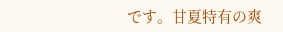です。甘夏特有の爽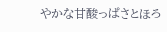やかな甘酸っぱさとほろ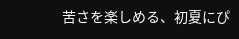苦さを楽しめる、初夏にぴ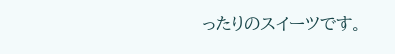ったりのスイーツです。